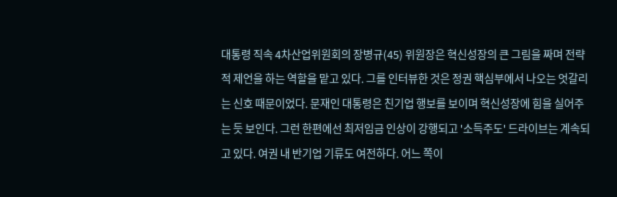대통령 직속 4차산업위원회의 장병규(45) 위원장은 혁신성장의 큰 그림을 짜며 전략적 제언을 하는 역할을 맡고 있다. 그를 인터뷰한 것은 정권 핵심부에서 나오는 엇갈리는 신호 때문이었다. 문재인 대통령은 친기업 행보를 보이며 혁신성장에 힘을 실어주는 듯 보인다. 그런 한편에선 최저임금 인상이 강행되고 '소득주도' 드라이브는 계속되고 있다. 여권 내 반기업 기류도 여전하다. 어느 쪽이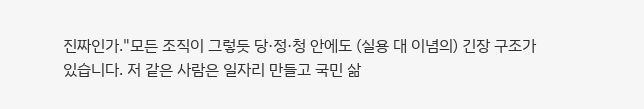진짜인가."모든 조직이 그렇듯 당·정·청 안에도 (실용 대 이념의) 긴장 구조가 있습니다. 저 같은 사람은 일자리 만들고 국민 삶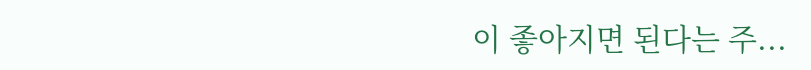이 좋아지면 된다는 주...